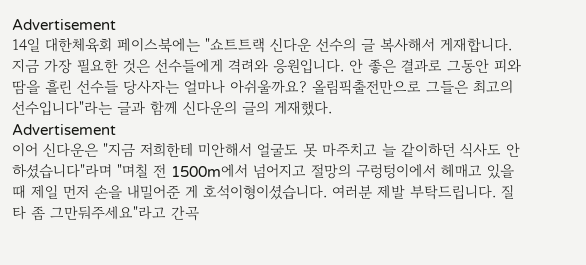Advertisement
14일 대한체육회 페이스북에는 "쇼트트랙 신다운 선수의 글 복사해서 게재합니다. 지금 가장 필요한 것은 선수들에게 격려와 응원입니다. 안 좋은 결과로 그동안 피와 땀을 흘린 선수들 당사자는 얼마나 아쉬울까요? 올림픽출전만으로 그들은 최고의 선수입니다"라는 글과 함께 신다운의 글의 게재했다.
Advertisement
이어 신다운은 "지금 저희한테 미안해서 얼굴도 못 마주치고 늘 같이하던 식사도 안하셨습니다"라며 "며칠 전 1500m에서 넘어지고 절망의 구렁텅이에서 헤매고 있을 때 제일 먼저 손을 내밀어준 게 호석이형이셨습니다. 여러분 제발 부탁드립니다. 질타 좀 그만둬주세요"라고 간곡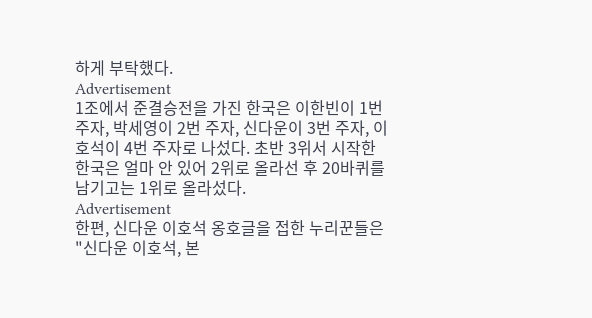하게 부탁했다.
Advertisement
1조에서 준결승전을 가진 한국은 이한빈이 1번 주자, 박세영이 2번 주자, 신다운이 3번 주자, 이호석이 4번 주자로 나섰다. 초반 3위서 시작한 한국은 얼마 안 있어 2위로 올라선 후 20바퀴를 남기고는 1위로 올라섰다.
Advertisement
한편, 신다운 이호석 옹호글을 접한 누리꾼들은 "신다운 이호석, 본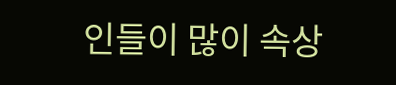인들이 많이 속상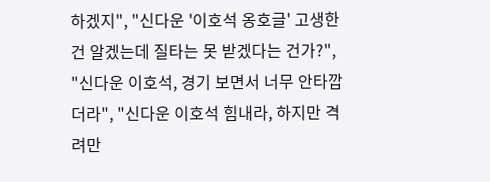하겠지", "신다운 '이호석 옹호글' 고생한 건 알겠는데 질타는 못 받겠다는 건가?", "신다운 이호석, 경기 보면서 너무 안타깝더라", "신다운 이호석 힘내라, 하지만 격려만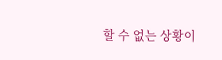할 수 없는 상황이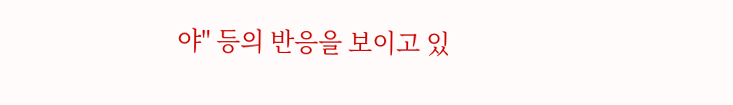야" 등의 반응을 보이고 있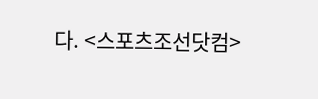다. <스포츠조선닷컴>